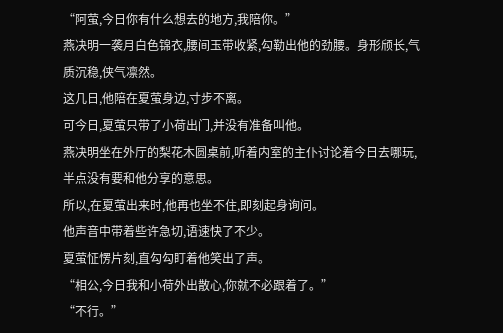“阿萤,今日你有什么想去的地方,我陪你。”
燕决明一袭月白色锦衣,腰间玉带收紧,勾勒出他的劲腰。身形颀长,气质沉稳,侠气凛然。
这几日,他陪在夏萤身边,寸步不离。
可今日,夏萤只带了小荷出门,并没有准备叫他。
燕决明坐在外厅的梨花木圆桌前,听着内室的主仆讨论着今日去哪玩,半点没有要和他分享的意思。
所以,在夏萤出来时,他再也坐不住,即刻起身询问。
他声音中带着些许急切,语速快了不少。
夏萤怔愣片刻,直勾勾盯着他笑出了声。
“相公,今日我和小荷外出散心,你就不必跟着了。”
“不行。”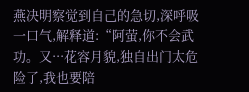燕决明察觉到自己的急切,深呼吸一口气,解释道:“阿萤,你不会武功。又···花容月貌,独自出门太危险了,我也要陪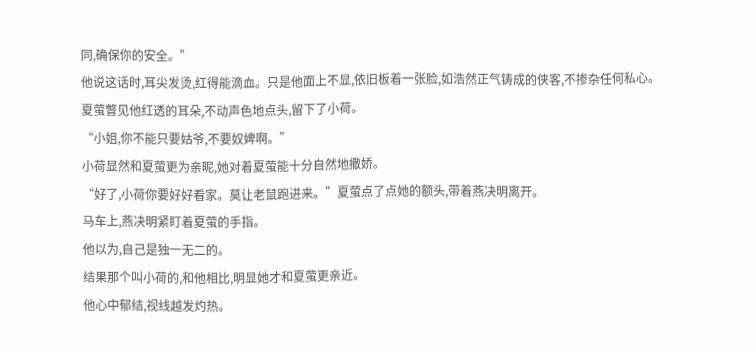同,确保你的安全。”
他说这话时,耳尖发烫,红得能滴血。只是他面上不显,依旧板着一张脸,如浩然正气铸成的侠客,不掺杂任何私心。
夏萤瞥见他红透的耳朵,不动声色地点头,留下了小荷。
“小姐,你不能只要姑爷,不要奴婢啊。”
小荷显然和夏萤更为亲昵,她对着夏萤能十分自然地撒娇。
“好了,小荷你要好好看家。莫让老鼠跑进来。”夏萤点了点她的额头,带着燕决明离开。
马车上,燕决明紧盯着夏萤的手指。
他以为,自己是独一无二的。
结果那个叫小荷的,和他相比,明显她才和夏萤更亲近。
他心中郁结,视线越发灼热。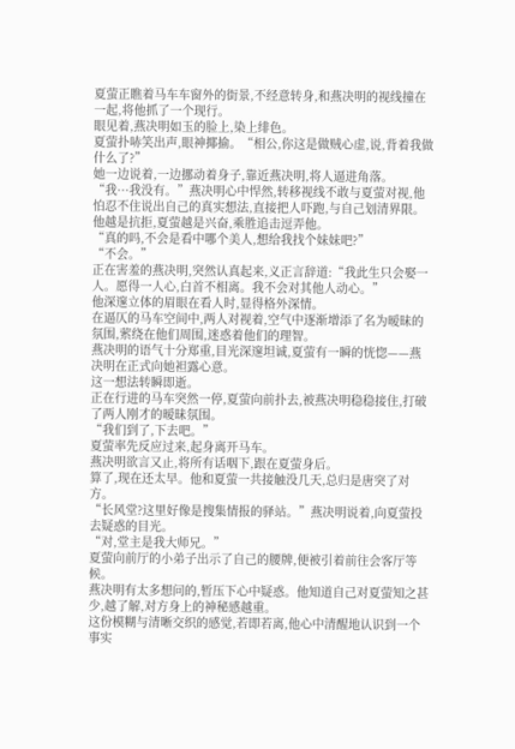夏萤正瞧着马车车窗外的街景,不经意转身,和燕决明的视线撞在一起,将他抓了一个现行。
眼见着,燕决明如玉的脸上,染上绯色。
夏萤扑哧笑出声,眼神揶揄。“相公,你这是做贼心虚,说,背着我做什么了?”
她一边说着,一边挪动着身子,靠近燕决明,将人逼进角落。
“我···我没有。”燕决明心中悍然,转移视线不敢与夏萤对视,他怕忍不住说出自己的真实想法,直接把人吓跑,与自己划清界限。
他越是抗拒,夏萤越是兴奋,乘胜追击逗弄他。
“真的吗,不会是看中哪个美人,想给我找个妹妹吧?”
“不会。”
正在害羞的燕决明,突然认真起来,义正言辞道:“我此生只会娶一人。愿得一人心,白首不相离。我不会对其他人动心。”
他深邃立体的眉眼在看人时,显得格外深情。
在逼仄的马车空间中,两人对视着,空气中逐渐增添了名为暧昧的氛围,萦绕在他们周围,迷惑着他们的理智。
燕决明的语气十分郑重,目光深邃坦诚,夏萤有一瞬的恍惚——燕决明在正式向她袒露心意。
这一想法转瞬即逝。
正在行进的马车突然一停,夏萤向前扑去,被燕决明稳稳接住,打破了两人刚才的暧昧氛围。
“我们到了,下去吧。”
夏萤率先反应过来,起身离开马车。
燕决明欲言又止,将所有话咽下,跟在夏萤身后。
算了,现在还太早。他和夏萤一共接触没几天,总归是唐突了对方。
“长风堂?这里好像是搜集情报的驿站。”燕决明说着,向夏萤投去疑惑的目光。
“对,堂主是我大师兄。”
夏萤向前厅的小弟子出示了自己的腰牌,便被引着前往会客厅等候。
燕决明有太多想问的,暂压下心中疑惑。他知道自己对夏萤知之甚少,越了解,对方身上的神秘感越重。
这份模糊与清晰交织的感觉,若即若离,他心中清醒地认识到一个事实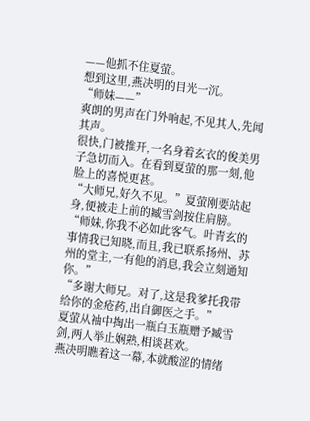——他抓不住夏萤。
想到这里,燕决明的目光一沉。
“师妹——”
爽朗的男声在门外响起,不见其人,先闻其声。
很快,门被推开,一名身着玄衣的俊美男子急切而入。在看到夏萤的那一刻,他脸上的喜悦更甚。
“大师兄,好久不见。”夏萤刚要站起身,便被走上前的臧雪剑按住肩膀。
“师妹,你我不必如此客气。叶青玄的事情我已知晓,而且,我已联系扬州、苏州的堂主,一有他的消息,我会立刻通知你。”
“多谢大师兄。对了,这是我爹托我带给你的金疮药,出自御医之手。”
夏萤从袖中掏出一瓶白玉瓶赠予臧雪剑,两人举止娴熟,相谈甚欢。
燕决明瞧着这一幕,本就酸涩的情绪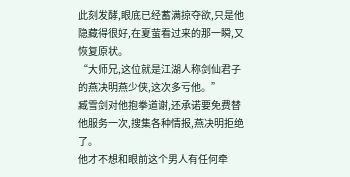此刻发酵,眼底已经蓄满掠夺欲,只是他隐藏得很好,在夏萤看过来的那一瞬,又恢复原状。
“大师兄,这位就是江湖人称剑仙君子的燕决明燕少侠,这次多亏他。”
臧雪剑对他抱拳道谢,还承诺要免费替他服务一次,搜集各种情报,燕决明拒绝了。
他才不想和眼前这个男人有任何牵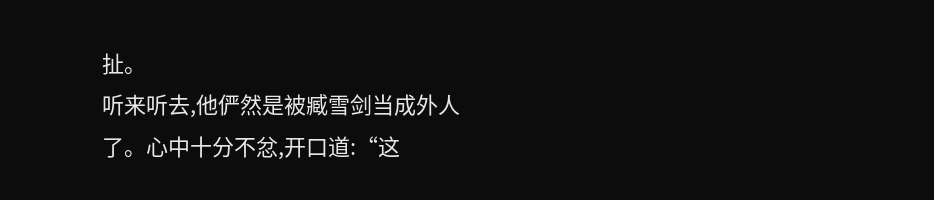扯。
听来听去,他俨然是被臧雪剑当成外人了。心中十分不忿,开口道:“这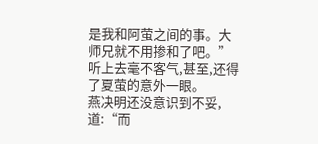是我和阿萤之间的事。大师兄就不用掺和了吧。”
听上去毫不客气,甚至,还得了夏萤的意外一眼。
燕决明还没意识到不妥,道:“而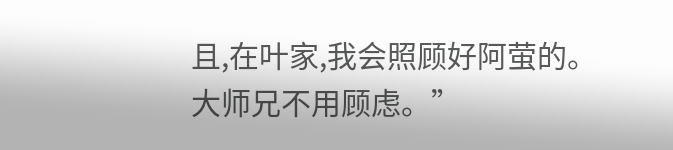且,在叶家,我会照顾好阿萤的。大师兄不用顾虑。”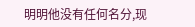明明他没有任何名分,现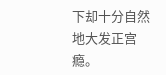下却十分自然地大发正宫瘾。